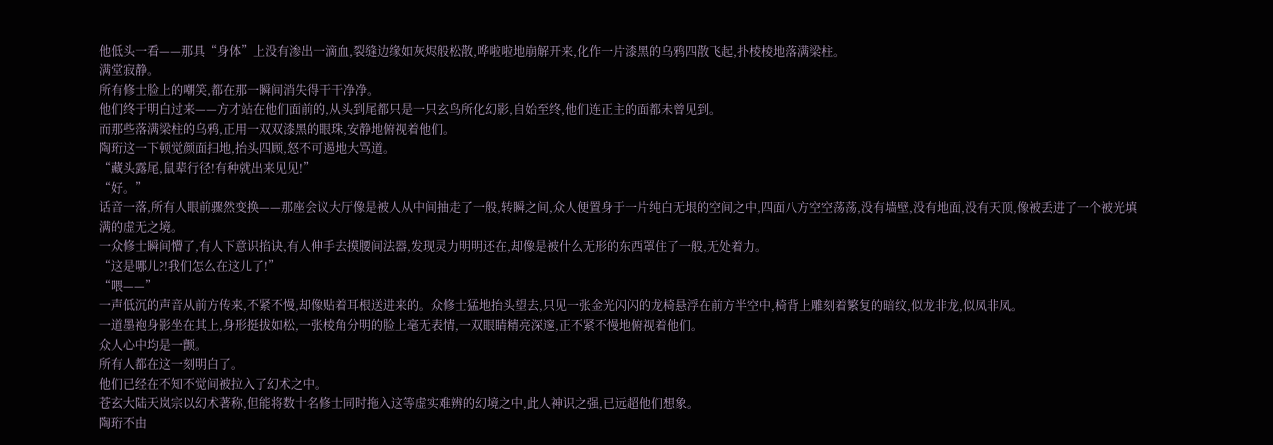他低头一看——那具“身体”上没有渗出一滴血,裂缝边缘如灰烬般松散,哗啦啦地崩解开来,化作一片漆黑的乌鸦四散飞起,扑棱棱地落满梁柱。
满堂寂静。
所有修士脸上的嘲笑,都在那一瞬间消失得干干净净。
他们终于明白过来——方才站在他们面前的,从头到尾都只是一只玄鸟所化幻影,自始至终,他们连正主的面都未曾见到。
而那些落满梁柱的乌鸦,正用一双双漆黑的眼珠,安静地俯视着他们。
陶珩这一下顿觉颜面扫地,抬头四顾,怒不可遏地大骂道。
“藏头露尾,鼠辈行径!有种就出来见见!”
“好。”
话音一落,所有人眼前骤然变换——那座会议大厅像是被人从中间抽走了一般,转瞬之间,众人便置身于一片纯白无垠的空间之中,四面八方空空荡荡,没有墙壁,没有地面,没有天顶,像被丢进了一个被光填满的虚无之境。
一众修士瞬间懵了,有人下意识掐诀,有人伸手去摸腰间法器,发现灵力明明还在,却像是被什么无形的东西罩住了一般,无处着力。
“这是哪儿?!我们怎么在这儿了!”
“喂——”
一声低沉的声音从前方传来,不紧不慢,却像贴着耳根送进来的。众修士猛地抬头望去,只见一张金光闪闪的龙椅悬浮在前方半空中,椅背上雕刻着繁复的暗纹,似龙非龙,似凤非凤。
一道墨袍身影坐在其上,身形挺拔如松,一张棱角分明的脸上毫无表情,一双眼睛精亮深邃,正不紧不慢地俯视着他们。
众人心中均是一颤。
所有人都在这一刻明白了。
他们已经在不知不觉间被拉入了幻术之中。
苍玄大陆天岚宗以幻术著称,但能将数十名修士同时拖入这等虚实难辨的幻境之中,此人神识之强,已远超他们想象。
陶珩不由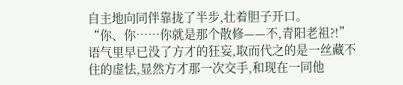自主地向同伴靠拢了半步,壮着胆子开口。
“你、你……你就是那个散修——不,青阳老祖?!”
语气里早已没了方才的狂妄,取而代之的是一丝藏不住的虚怯,显然方才那一次交手,和现在一同他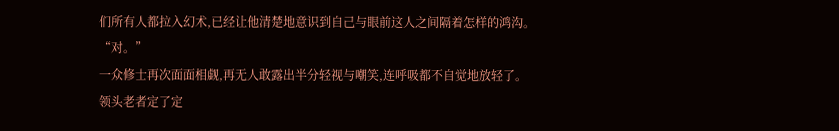们所有人都拉入幻术,已经让他清楚地意识到自己与眼前这人之间隔着怎样的鸿沟。
“对。”
一众修士再次面面相觑,再无人敢露出半分轻视与嘲笑,连呼吸都不自觉地放轻了。
领头老者定了定